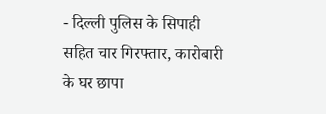- दिल्ली पुलिस के सिपाही सहित चार गिरफ्तार, कारोबारी के घर छापा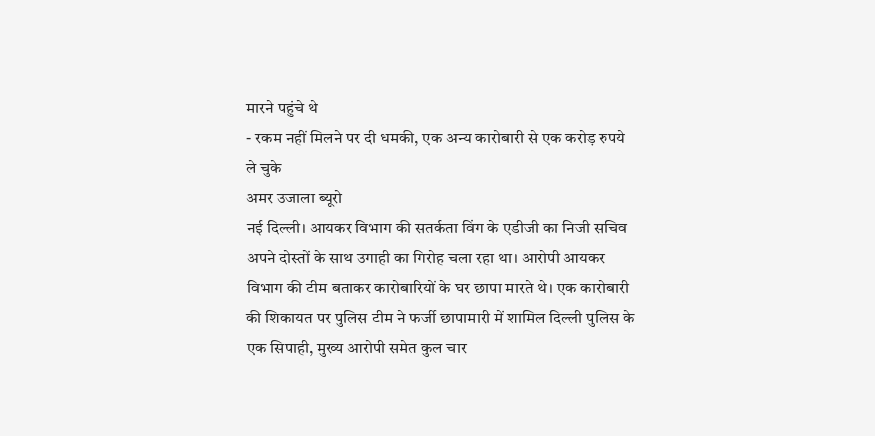मारने पहुंचे थे
- रकम नहीं मिलने पर दी धमकी, एक अन्य कारोबारी से एक करोड़ रुपये ले चुके
अमर उजाला ब्यूरो
नई दिल्ली। आयकर विभाग की सतर्कता विंग के एडीजी का निजी सचिव अपने दोस्तों के साथ उगाही का गिरोह चला रहा था। आरोपी आयकर विभाग की टीम बताकर कारोबारियों के घर छापा मारते थे। एक कारोबारी की शिकायत पर पुलिस टीम ने फर्जी छापामारी में शामिल दिल्ली पुलिस के एक सिपाही, मुख्य आरोपी समेत कुल चार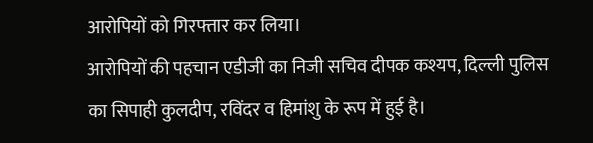आरोपियों को गिरफ्तार कर लिया।
आरोपियों की पहचान एडीजी का निजी सचिव दीपक कश्यप, दिल्ली पुलिस का सिपाही कुलदीप, रविंदर व हिमांशु के रूप में हुई है।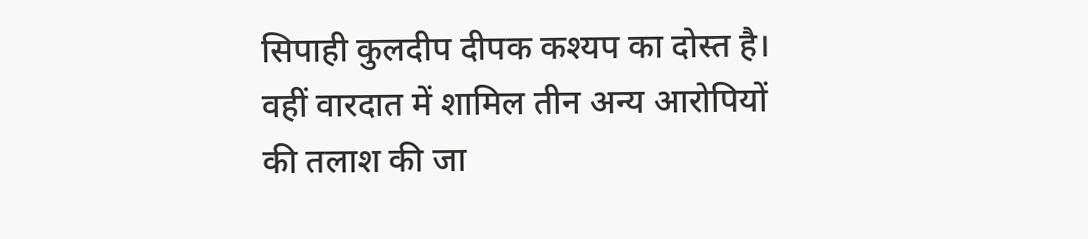सिपाही कुलदीप दीपक कश्यप का दोस्त है। वहीं वारदात में शामिल तीन अन्य आरोपियों की तलाश की जा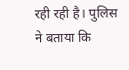रही रही है। पुलिस ने बताया कि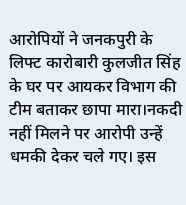आरोपियों ने जनकपुरी के लिफ्ट कारोबारी कुलजीत सिंह के घर पर आयकर विभाग की टीम बताकर छापा मारा।नकदी नहीं मिलने पर आरोपी उन्हें धमकी देकर चले गए। इस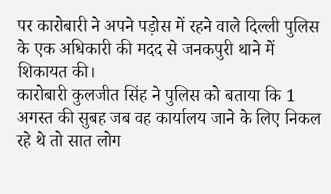पर कारोबारी ने अपने पड़ोस में रहने वाले दिल्ली पुलिस के एक अधिकारी की मदद से जनकपुरी थाने में शिकायत की।
कारोबारी कुलजीत सिंह ने पुलिस को बताया कि 1 अगस्त की सुबह जब वह कार्यालय जाने के लिए निकल रहे थे तो सात लोग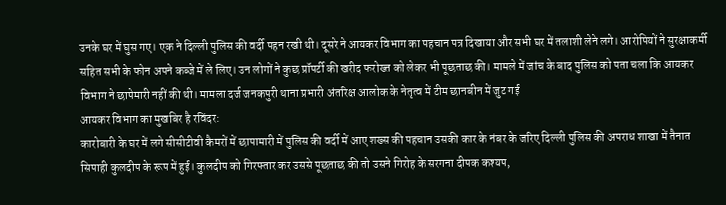उनके घर में घुस गए। एक ने दिल्ली पुलिस की वर्दी पहन रखी थी। दूसरे ने आयकर विभाग का पहचान पत्र दिखाया और सभी घर में तलाशी लेने लगे। आरोपियों ने सुरक्षाकर्मी सहित सभी के फोन अपने कब्जे में ले लिए। उन लोगों ने कुछ प्रॉपर्टी की खरीद फरोख्त को लेकर भी पूछताछ की। मामले में जांच के बाद पुलिस को पता चला कि आयकर विभाग ने छापेमारी नहीं की थी। मामला दर्ज जनकपुरी थाना प्रभारी अंतरिक्ष आलोक के नेतृत्व में टीम छानबीन में जुट गई
आयकर विभाग का मुखबिर है रविंदर:
कारोबारी के घर में लगे सीसीटीवी कैमरों में छापामारी में पुलिस की वर्दी में आए शख्स की पहचान उसकी कार के नंबर के जरिए दिल्ली पुलिस की अपराध शाखा में तैनात सिपाही कुलदीप के रूप में हुई। कुलदीप को गिरफ्तार कर उससे पूछताछ की तो उसने गिरोह के सरगना दीपक कश्यप,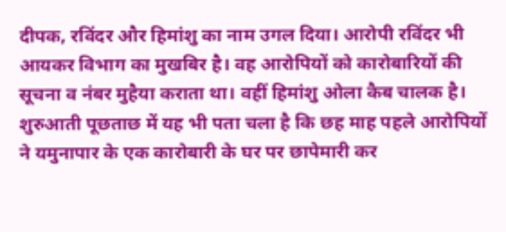दीपक, रविंदर और हिमांशु का नाम उगल दिया। आरोपी रविंदर भी आयकर विभाग का मुखबिर है। वह आरोपियों को कारोबारियों की सूचना व नंबर मुहैया कराता था। वहीं हिमांशु ओला कैब चालक है। शुरुआती पूछताछ में यह भी पता चला है कि छह माह पहले आरोपियों ने यमुनापार के एक कारोबारी के घर पर छापेमारी कर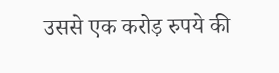उससे एक करोड़ रुपये की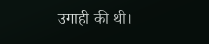उगाही की थी।